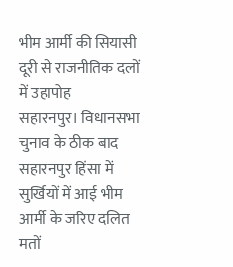भीम आर्मी की सियासी दूरी से राजनीतिक दलों में उहापोह
सहारनपुर। विधानसभा चुनाव के ठीक बाद सहारनपुर हिंसा में सुर्खियों में आई भीम आर्मी के जरिए दलित मतों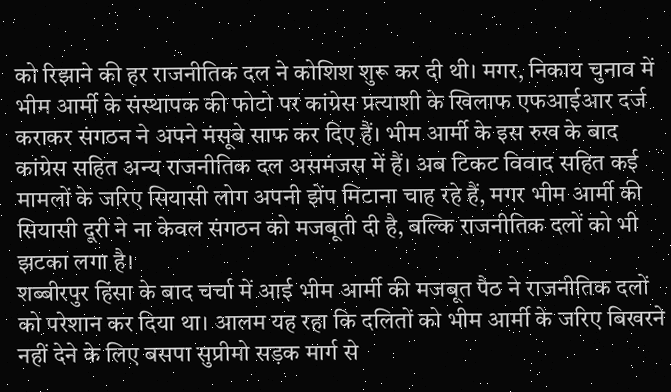को रिझाने की हर राजनीतिक दल ने कोशिश शुरू कर दी थी। मगर, निकाय चुनाव में भीम आर्मी के संस्थापक की फोटो पर कांग्रेस प्रत्याशी के खिलाफ एफआईआर दर्ज कराकर संगठन ने अपने मंसूबे साफ कर दिए हैं। भीम आर्मी के इस रुख के बाद कांग्रेस सहित अन्य राजनीतिक दल असमंजस में हैं। अब टिकट विवाद सहित कई मामलों के जरिए सियासी लोग अपनी झेंप मिटाना चाह रहे हैं, मगर भीम आर्मी की सियासी दूरी ने ना केवल संगठन को मजबूती दी है, बल्कि राजनीतिक दलों को भी झटका लगा है।
शब्बीरपुर हिंसा के बाद चर्चा में आई भीम आर्मी की मजबूत पैठ ने राजनीतिक दलों को परेशान कर दिया था। आलम यह रहा कि दलितों को भीम आर्मी के जरिए बिखरने नहीं देने के लिए बसपा सुप्रीमो सड़क मार्ग से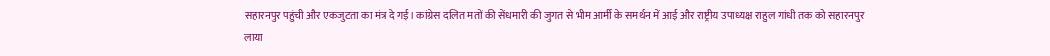सहारनपुर पहुंची और एकजुटता का मंत्र दे गई। कांग्रेस दलित मतों की सेंधमारी की जुगत से भीम आर्मी के समर्थन में आई और राष्ट्रीय उपाध्यक्ष राहुल गांधी तक को सहारनपुर लाया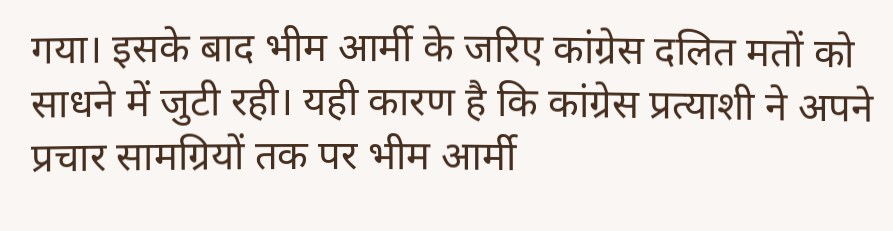गया। इसके बाद भीम आर्मी के जरिए कांग्रेस दलित मतों को साधने में जुटी रही। यही कारण है कि कांग्रेस प्रत्याशी ने अपने प्रचार सामग्रियों तक पर भीम आर्मी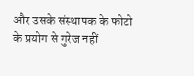और उसके संस्थापक के फोटो के प्रयोग से गुरेज नहीं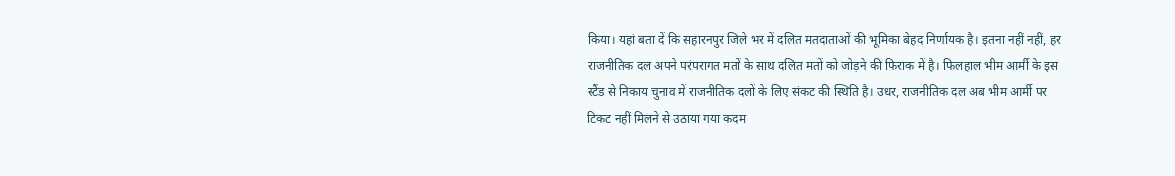किया। यहां बता दें कि सहारनपुर जिले भर में दलित मतदाताओं की भूमिका बेहद निर्णायक है। इतना नहीं नहीं, हर राजनीतिक दल अपने परंपरागत मतों के साथ दलित मतों को जोड़ने की फिराक में है। फिलहाल भीम आर्मी के इस स्टैंड से निकाय चुनाव में राजनीतिक दलों के लिए संकट की स्थिति है। उधर, राजनीतिक दल अब भीम आर्मी पर टिकट नहीं मिलने से उठाया गया कदम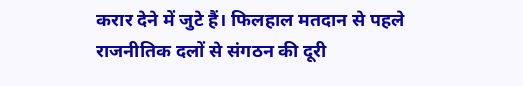करार देने में जुटे हैं। फिलहाल मतदान से पहले राजनीतिक दलों से संगठन की दूरी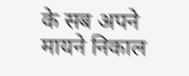के सब अपने मायने निकाल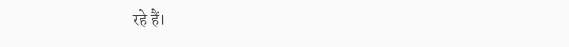रहे हैं।